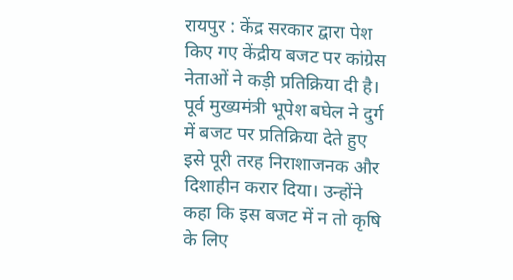रायपुर : केंद्र सरकार द्वारा पेश किए गए केंद्रीय बजट पर कांग्रेस नेताओं ने कड़ी प्रतिक्रिया दी है। पूर्व मुख्यमंत्री भूपेश बघेल ने दुर्ग में बजट पर प्रतिक्रिया देते हुए इसे पूरी तरह निराशाजनक और दिशाहीन करार दिया। उन्होंने कहा कि इस बजट में न तो कृषि के लिए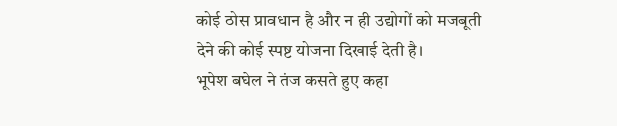कोई ठोस प्रावधान है और न ही उद्योगों को मजबूती देने की कोई स्पष्ट योजना दिखाई देती है।
भूपेश बघेल ने तंज कसते हुए कहा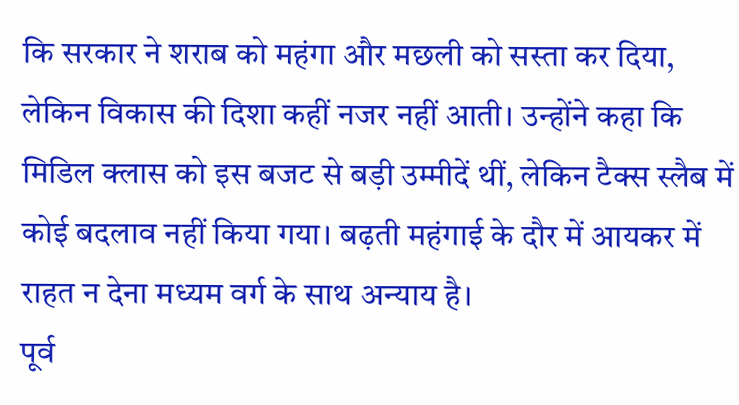कि सरकार ने शराब को महंगा और मछली को सस्ता कर दिया, लेकिन विकास की दिशा कहीं नजर नहीं आती। उन्होंने कहा कि मिडिल क्लास को इस बजट से बड़ी उम्मीदें थीं, लेकिन टैक्स स्लैब में कोई बदलाव नहीं किया गया। बढ़ती महंगाई के दौर में आयकर में राहत न देना मध्यम वर्ग के साथ अन्याय है।
पूर्व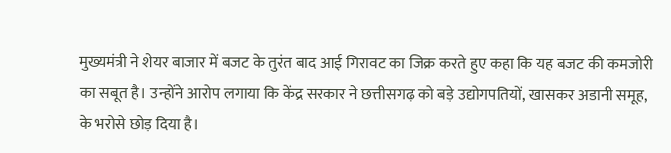मुख्यमंत्री ने शेयर बाजार में बजट के तुरंत बाद आई गिरावट का जिक्र करते हुए कहा कि यह बजट की कमजोरी का सबूत है। उन्होंने आरोप लगाया कि केंद्र सरकार ने छत्तीसगढ़ को बड़े उद्योगपतियों, खासकर अडानी समूह, के भरोसे छोड़ दिया है।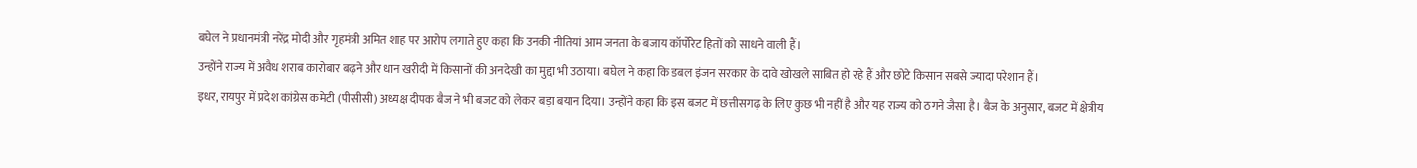बघेल ने प्रधानमंत्री नरेंद्र मोदी और गृहमंत्री अमित शाह पर आरोप लगाते हुए कहा कि उनकी नीतियां आम जनता के बजाय कॉर्पोरेट हितों को साधने वाली हैं।
उन्होंने राज्य में अवैध शराब कारोबार बढ़ने और धान खरीदी में किसानों की अनदेखी का मुद्दा भी उठाया। बघेल ने कहा कि डबल इंजन सरकार के दावे खोखले साबित हो रहे हैं और छोटे किसान सबसे ज्यादा परेशान हैं।
इधर, रायपुर में प्रदेश कांग्रेस कमेटी (पीसीसी) अध्यक्ष दीपक बैज ने भी बजट को लेकर बड़ा बयान दिया। उन्होंने कहा कि इस बजट में छत्तीसगढ़ के लिए कुछ भी नहीं है और यह राज्य को ठगने जैसा है। बैज के अनुसार, बजट में क्षेत्रीय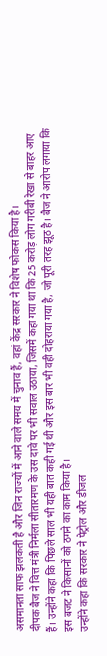असमानता साफ झलकती है और जिन राज्यों में आने वाले समय में चुनाव हैं, वहां केंद्र सरकार ने विशेष फोकस किया है।
दीपक बैज ने वित्त मंत्री निर्मला सीतारमण के उस दावे पर भी सवाल उठाया, जिसमें कहा गया था कि 25 करोड़ लोग गरीबी रेखा से बाहर आए हैं। उन्होंने कहा कि पिछले साल भी यही बात कही गई थी और इस बार भी वही दोहराया गया है, जो पूरी तरह झूठ है। बैज ने आरोप लगाया कि इस बजट ने किसानों को ठगने का काम किया है।
उन्होंने कहा कि सरकार ने पेट्रोल और डीजल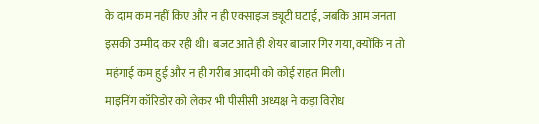के दाम कम नहीं किए और न ही एक्साइज ड्यूटी घटाई, जबकि आम जनता इसकी उम्मीद कर रही थी। बजट आते ही शेयर बाजार गिर गया, क्योंकि न तो महंगाई कम हुई और न ही गरीब आदमी को कोई राहत मिली।
माइनिंग कॉरिडोर को लेकर भी पीसीसी अध्यक्ष ने कड़ा विरोध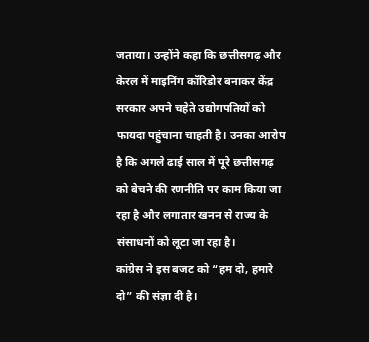जताया। उन्होंने कहा कि छत्तीसगढ़ और केरल में माइनिंग कॉरिडोर बनाकर केंद्र सरकार अपने चहेते उद्योगपतियों को फायदा पहुंचाना चाहती है। उनका आरोप है कि अगले ढाई साल में पूरे छत्तीसगढ़ को बेचने की रणनीति पर काम किया जा रहा है और लगातार खनन से राज्य के संसाधनों को लूटा जा रहा है।
कांग्रेस ने इस बजट को “हम दो, हमारे दो” की संज्ञा दी है।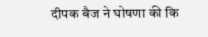दीपक बैज ने घोषणा की कि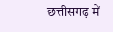छत्तीसगढ़ में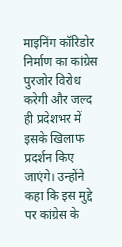माइनिंग कॉरिडोर निर्माण का कांग्रेस पुरजोर विरोध करेगी और जल्द ही प्रदेशभर में इसके खिलाफ प्रदर्शन किए जाएंगे। उन्होंने कहा कि इस मुद्दे पर कांग्रेस के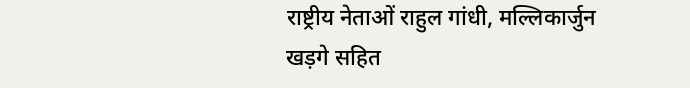राष्ट्रीय नेताओं राहुल गांधी, मल्लिकार्जुन खड़गे सहित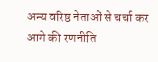अन्य वरिष्ठ नेताओं से चर्चा कर आगे की रणनीति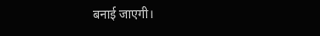बनाई जाएगी।